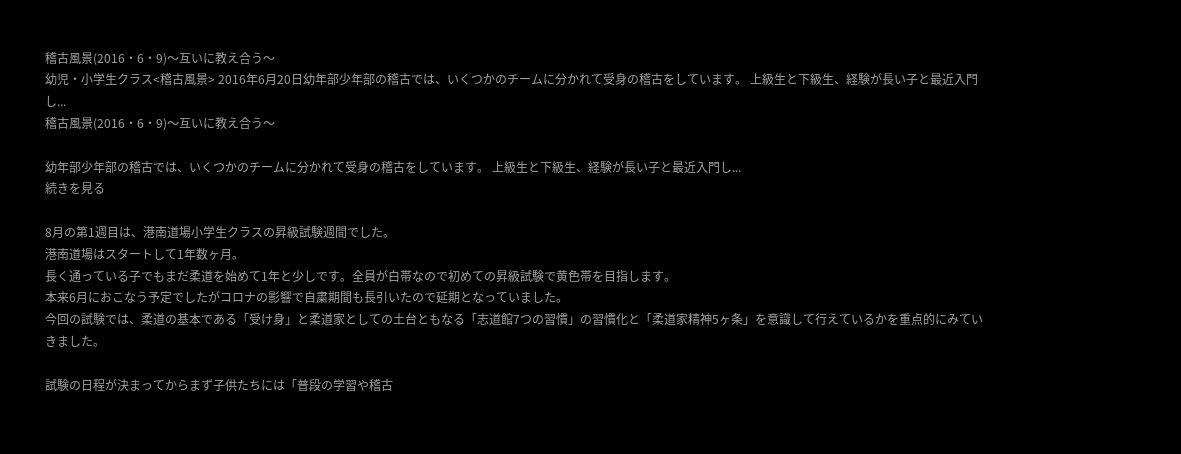稽古風景(2016・6・9)〜互いに教え合う〜
幼児・小学生クラス<稽古風景> 2016年6月20日幼年部少年部の稽古では、いくつかのチームに分かれて受身の稽古をしています。 上級生と下級生、経験が長い子と最近入門し...
稽古風景(2016・6・9)〜互いに教え合う〜

幼年部少年部の稽古では、いくつかのチームに分かれて受身の稽古をしています。 上級生と下級生、経験が長い子と最近入門し...
続きを見る

8月の第1週目は、港南道場小学生クラスの昇級試験週間でした。
港南道場はスタートして1年数ヶ月。
長く通っている子でもまだ柔道を始めて1年と少しです。全員が白帯なので初めての昇級試験で黄色帯を目指します。
本来6月におこなう予定でしたがコロナの影響で自粛期間も長引いたので延期となっていました。
今回の試験では、柔道の基本である「受け身」と柔道家としての土台ともなる「志道館7つの習慣」の習慣化と「柔道家精神5ヶ条」を意識して行えているかを重点的にみていきました。

試験の日程が決まってからまず子供たちには「普段の学習や稽古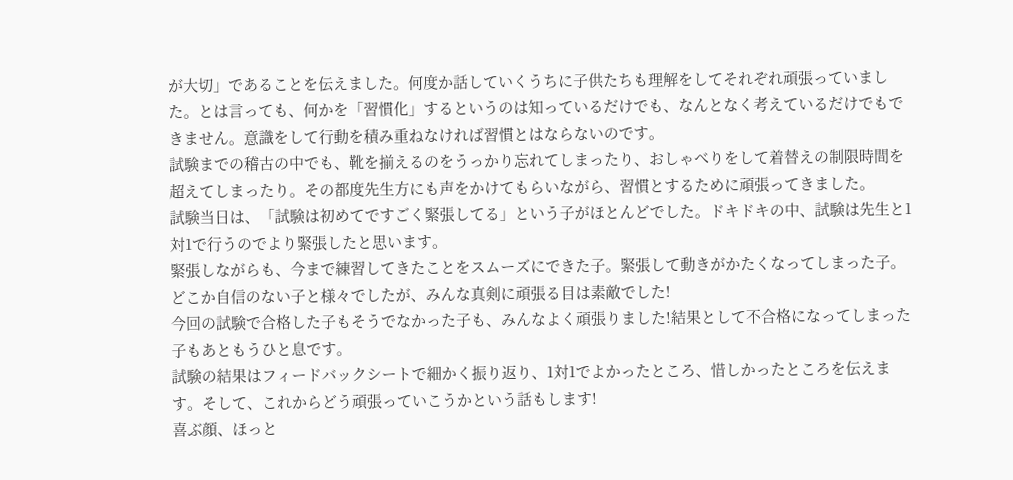が大切」であることを伝えました。何度か話していくうちに子供たちも理解をしてそれぞれ頑張っていました。とは言っても、何かを「習慣化」するというのは知っているだけでも、なんとなく考えているだけでもできません。意識をして行動を積み重ねなければ習慣とはならないのです。
試験までの稽古の中でも、靴を揃えるのをうっかり忘れてしまったり、おしゃべりをして着替えの制限時間を超えてしまったり。その都度先生方にも声をかけてもらいながら、習慣とするために頑張ってきました。
試験当日は、「試験は初めてですごく緊張してる」という子がほとんどでした。ドキドキの中、試験は先生と1対1で行うのでより緊張したと思います。
緊張しながらも、今まで練習してきたことをスムーズにできた子。緊張して動きがかたくなってしまった子。どこか自信のない子と様々でしたが、みんな真剣に頑張る目は素敵でした!
今回の試験で合格した子もそうでなかった子も、みんなよく頑張りました!結果として不合格になってしまった子もあともうひと息です。
試験の結果はフィードバックシートで細かく振り返り、1対1でよかったところ、惜しかったところを伝えます。そして、これからどう頑張っていこうかという話もします!
喜ぶ顔、ほっと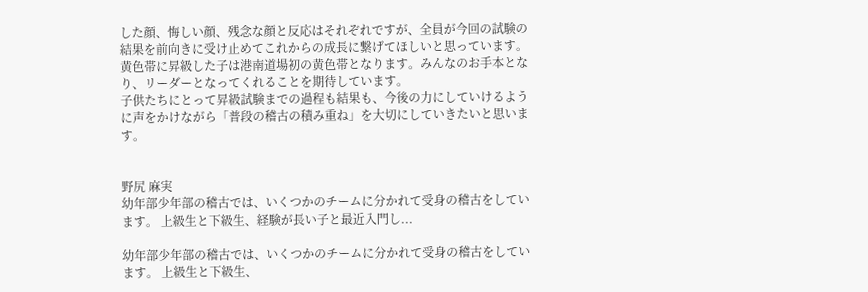した顔、悔しい顔、残念な顔と反応はそれぞれですが、全員が今回の試験の結果を前向きに受け止めてこれからの成長に繋げてほしいと思っています。
黄色帯に昇級した子は港南道場初の黄色帯となります。みんなのお手本となり、リーダーとなってくれることを期待しています。
子供たちにとって昇級試験までの過程も結果も、今後の力にしていけるように声をかけながら「普段の稽古の積み重ね」を大切にしていきたいと思います。


野尻 麻実
幼年部少年部の稽古では、いくつかのチームに分かれて受身の稽古をしています。 上級生と下級生、経験が長い子と最近入門し...

幼年部少年部の稽古では、いくつかのチームに分かれて受身の稽古をしています。 上級生と下級生、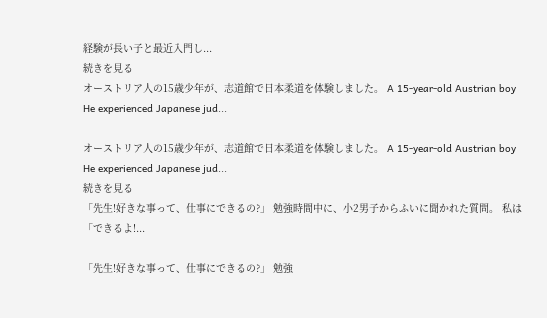経験が長い子と最近入門し...
続きを見る
オーストリア人の15歳少年が、志道館で日本柔道を体験しました。 A 15-year-old Austrian boy He experienced Japanese jud...

オーストリア人の15歳少年が、志道館で日本柔道を体験しました。 A 15-year-old Austrian boy He experienced Japanese jud...
続きを見る
「先生!好きな事って、仕事にできるの?」 勉強時間中に、小2男子からふいに聞かれた質問。 私は「できるよ!...

「先生!好きな事って、仕事にできるの?」 勉強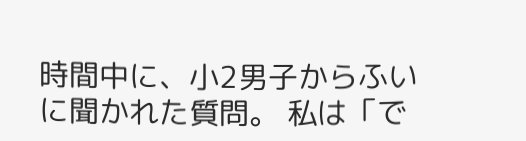時間中に、小2男子からふいに聞かれた質問。 私は「で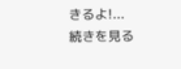きるよ!...
続きを見る